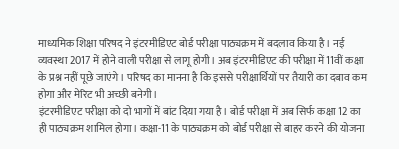माध्यमिक शिक्षा परिषद ने इंटरमीडिएट बोर्ड परीक्षा पाठ्यक्रम में बदलाव किया है। नई व्यवस्था 2017 में होने वाली परीक्षा से लागू होगी। अब इंटरमीडिएट की परीक्षा में 11वीं कक्षा के प्रश्न नहीं पूछे जाएंगे। परिषद का मानना है कि इससे परीक्षार्थियों पर तैयारी का दबाव कम होगा और मेरिट भी अच्छी बनेगी।
इंटरमीडिएट परीक्षा को दो भागों में बांट दिया गया है। बोर्ड परीक्षा में अब सिर्फ कक्षा 12 का ही पाठ्यक्रम शामिल होगा। कक्षा-11 के पाठ्यक्रम को बोर्ड परीक्षा से बाहर करने की योजना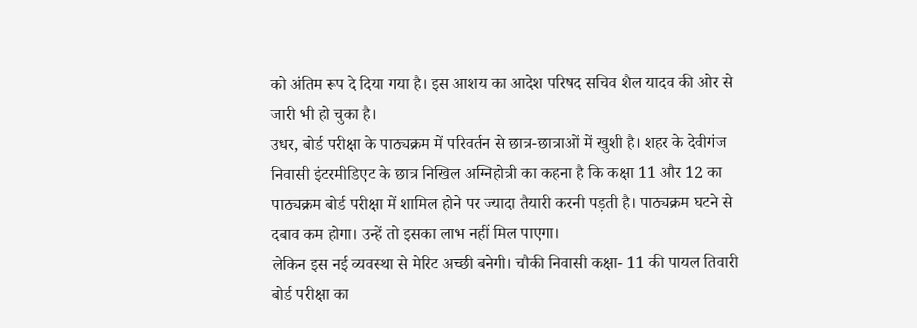को अंतिम रूप दे दिया गया है। इस आशय का आदेश परिषद सचिव शैल यादव की ओर से जारी भी हो चुका है।
उधर, बोर्ड परीक्षा के पाठ्यक्रम में परिवर्तन से छात्र-छात्राओं में खुशी है। शहर के देवीगंज निवासी इंटरमीडिएट के छात्र निखिल अग्निहोत्री का कहना है कि कक्षा 11 और 12 का पाठ्यक्रम बोर्ड परीक्षा में शामिल होने पर ज्यादा तैयारी करनी पड़ती है। पाठ्यक्रम घटने से दबाव कम होगा। उन्हें तो इसका लाभ नहीं मिल पाएगा।
लेकिन इस नई व्यवस्था से मेरिट अच्छी बनेगी। चौकी निवासी कक्षा- 11 की पायल तिवारी बोर्ड परीक्षा का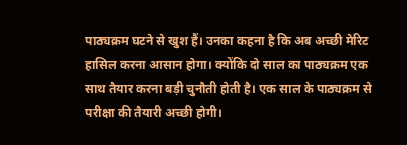पाठ्यक्रम घटने से खुश हैं। उनका कहना है कि अब अच्छी मेरिट हासिल करना आसान होगा। क्योंकि दो साल का पाठ्यक्रम एक साथ तैयार करना बड़ी चुनौती होती है। एक साल के पाठ्यक्रम से परीक्षा की तैयारी अच्छी होगी।